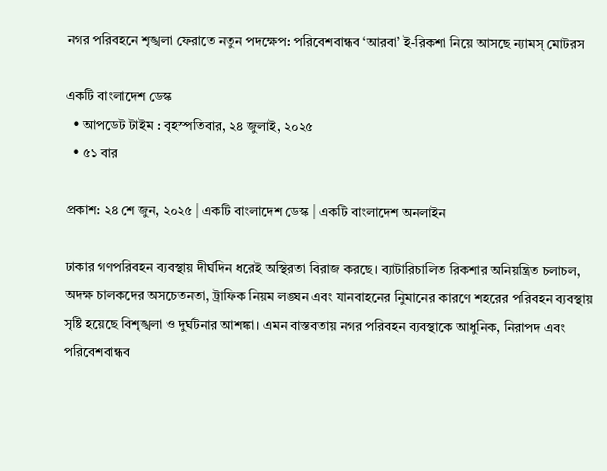নগর পরিবহনে শৃঙ্খলা ফেরাতে নতুন পদক্ষেপ: পরিবেশবান্ধব ‘আরবা’ ই-রিকশা নিয়ে আসছে ন্যামস্ মোটরস

একটি বাংলাদেশ ডেস্ক
  • আপডেট টাইম : বৃহস্পতিবার, ২৪ জুলাই, ২০২৫
  • ৫১ বার

প্রকাশ: ২৪ শে জুন, ২০২৫ | একটি বাংলাদেশ ডেস্ক | একটি বাংলাদেশ অনলাইন

ঢাকার গণপরিবহন ব্যবস্থায় দীর্ঘদিন ধরেই অস্থিরতা বিরাজ করছে। ব্যাটারিচালিত রিকশার অনিয়ন্ত্রিত চলাচল, অদক্ষ চালকদের অসচেতনতা, ট্রাফিক নিয়ম লঙ্ঘন এবং যানবাহনের নিুমানের কারণে শহরের পরিবহন ব্যবস্থায় সৃষ্টি হয়েছে বিশৃঙ্খলা ও দুর্ঘটনার আশঙ্কা। এমন বাস্তবতায় নগর পরিবহন ব্যবস্থাকে আধুনিক, নিরাপদ এবং পরিবেশবান্ধব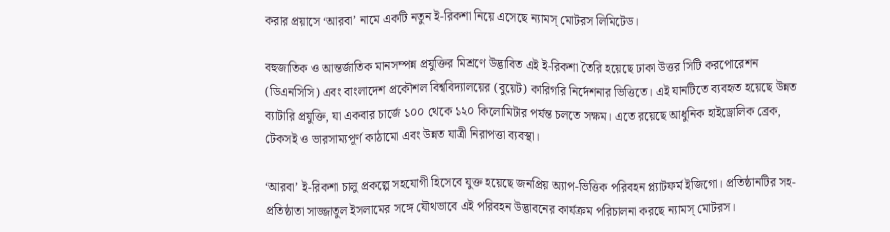করার প্রয়াসে ‘আরবা’ নামে একটি নতুন ই-রিকশা নিয়ে এসেছে ন্যামস্ মোটরস লিমিটেড।

বহুজাতিক ও আন্তর্জাতিক মানসম্পন্ন প্রযুক্তির মিশ্রণে উদ্ভাবিত এই ই-রিকশা তৈরি হয়েছে ঢাকা উত্তর সিটি করপোরেশন (ডিএনসিসি) এবং বাংলাদেশ প্রকৌশল বিশ্ববিদ্যালয়ের (বুয়েট) কারিগরি নির্দেশনার ভিত্তিতে। এই যানটিতে ব্যবহৃত হয়েছে উন্নত ব্যাটারি প্রযুক্তি, যা একবার চার্জে ১০০ থেকে ১২০ কিলোমিটার পর্যন্ত চলতে সক্ষম। এতে রয়েছে আধুনিক হাইড্রোলিক ব্রেক, টেকসই ও ভারসাম্যপূর্ণ কাঠামো এবং উন্নত যাত্রী নিরাপত্তা ব্যবস্থা।

‘আরবা’ ই-রিকশা চালু প্রকল্পে সহযোগী হিসেবে যুক্ত হয়েছে জনপ্রিয় অ্যাপ-ভিত্তিক পরিবহন প্ল্যাটফর্ম ইজিগো। প্রতিষ্ঠানটির সহ-প্রতিষ্ঠাতা সাজ্জাতুল ইসলামের সঙ্গে যৌথভাবে এই পরিবহন উদ্ভাবনের কার্যক্রম পরিচালনা করছে ন্যামস্ মোটরস।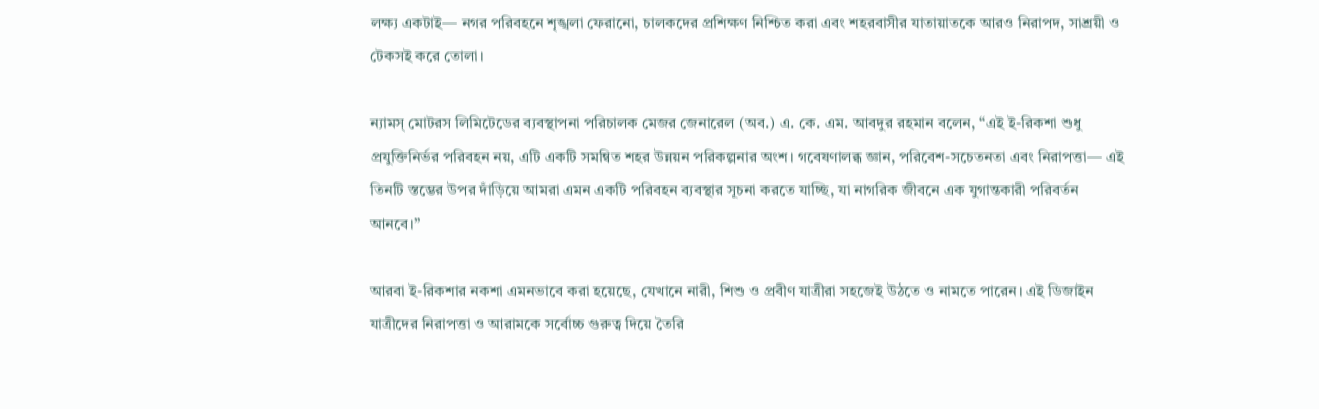লক্ষ্য একটাই— নগর পরিবহনে শৃঙ্খলা ফেরানো, চালকদের প্রশিক্ষণ নিশ্চিত করা এবং শহরবাসীর যাতায়াতকে আরও নিরাপদ, সাশ্রয়ী ও টেকসই করে তোলা।

ন্যামস্ মোটরস লিমিটেডের ব্যবস্থাপনা পরিচালক মেজর জেনারেল (অব.) এ. কে. এম. আবদুর রহমান বলেন, “এই ই-রিকশা শুধু প্রযুক্তিনির্ভর পরিবহন নয়, এটি একটি সমন্বিত শহর উন্নয়ন পরিকল্পনার অংশ। গবেষণালব্ধ জ্ঞান, পরিবেশ-সচেতনতা এবং নিরাপত্তা— এই তিনটি স্তম্ভের উপর দাঁড়িয়ে আমরা এমন একটি পরিবহন ব্যবস্থার সূচনা করতে যাচ্ছি, যা নাগরিক জীবনে এক যুগান্তকারী পরিবর্তন আনবে।”

আরবা ই-রিকশার নকশা এমনভাবে করা হয়েছে, যেখানে নারী, শিশু ও প্রবীণ যাত্রীরা সহজেই উঠতে ও নামতে পারেন। এই ডিজাইন যাত্রীদের নিরাপত্তা ও আরামকে সর্বোচ্চ গুরুত্ব দিয়ে তৈরি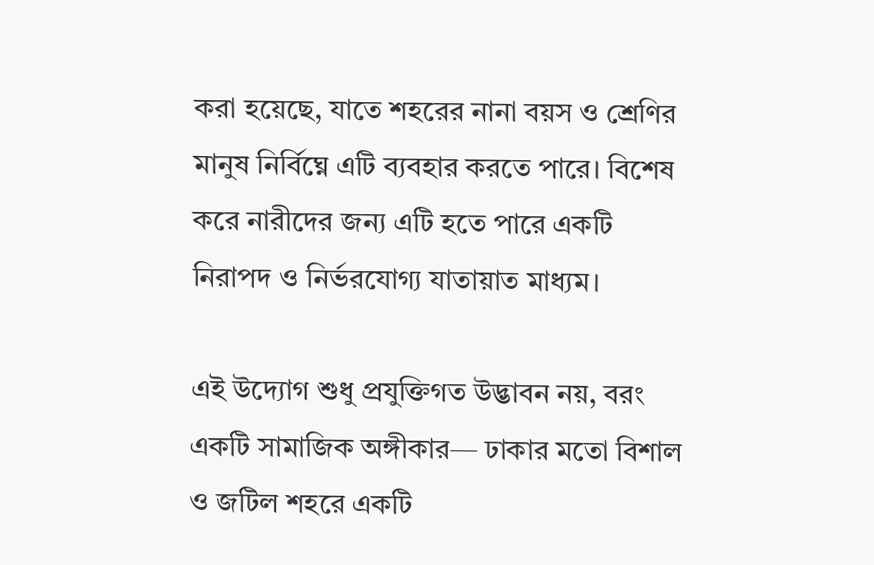করা হয়েছে, যাতে শহরের নানা বয়স ও শ্রেণির মানুষ নির্বিঘ্নে এটি ব্যবহার করতে পারে। বিশেষ করে নারীদের জন্য এটি হতে পারে একটি নিরাপদ ও নির্ভরযোগ্য যাতায়াত মাধ্যম।

এই উদ্যোগ শুধু প্রযুক্তিগত উদ্ভাবন নয়, বরং একটি সামাজিক অঙ্গীকার— ঢাকার মতো বিশাল ও জটিল শহরে একটি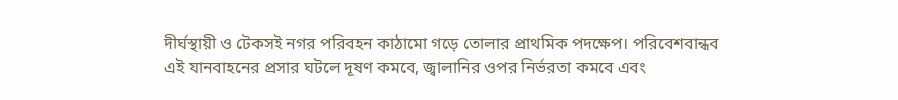দীর্ঘস্থায়ী ও টেকসই নগর পরিবহন কাঠামো গড়ে তোলার প্রাথমিক পদক্ষেপ। পরিবেশবান্ধব এই যানবাহনের প্রসার ঘটলে দূষণ কমবে, জ্বালানির ওপর নির্ভরতা কমবে এবং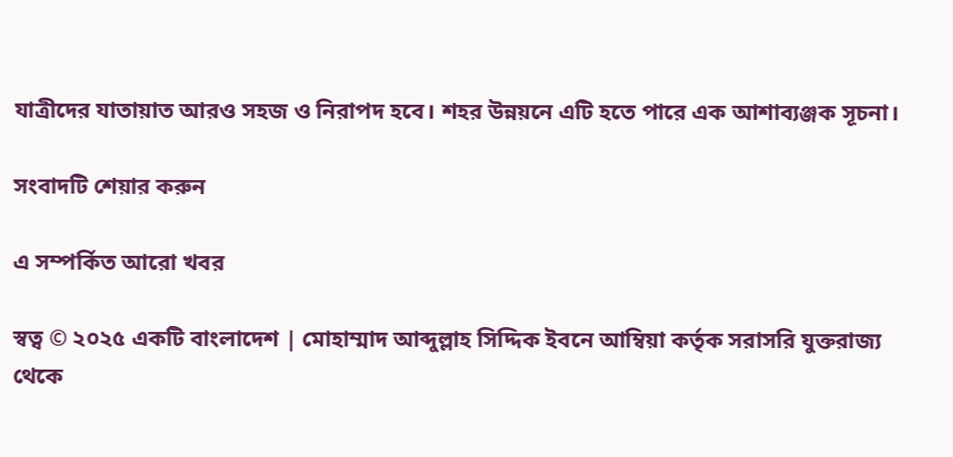যাত্রীদের যাতায়াত আরও সহজ ও নিরাপদ হবে। শহর উন্নয়নে এটি হতে পারে এক আশাব্যঞ্জক সূচনা।

সংবাদটি শেয়ার করুন

এ সম্পর্কিত আরো খবর

স্বত্ব © ২০২৫ একটি বাংলাদেশ | মোহাম্মাদ আব্দুল্লাহ সিদ্দিক ইবনে আম্বিয়া কর্তৃক সরাসরি যুক্তরাজ্য থেকে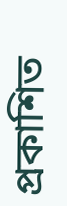প্রকাশিত